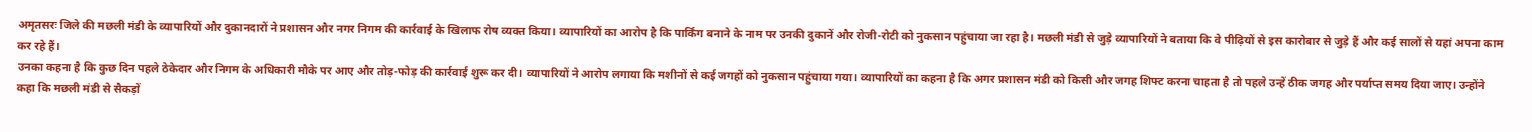अमृतसरः जिले की मछली मंडी के व्यापारियों और दुकानदारों ने प्रशासन और नगर निगम की कार्रवाई के खिलाफ रोष व्यक्त किया। व्यापारियों का आरोप है कि पार्किंग बनाने के नाम पर उनकी दुकानें और रोजी-रोटी को नुकसान पहुंचाया जा रहा है। मछली मंडी से जुड़े व्यापारियों ने बताया कि वे पीढ़ियों से इस कारोबार से जुड़े हैं और कई सालों से यहां अपना काम कर रहे हैं।
उनका कहना है कि कुछ दिन पहले ठेकेदार और निगम के अधिकारी मौके पर आए और तोड़-फोड़ की कार्रवाई शुरू कर दी। व्यापारियों ने आरोप लगाया कि मशीनों से कई जगहों को नुकसान पहुंचाया गया। व्यापारियों का कहना है कि अगर प्रशासन मंडी को किसी और जगह शिफ्ट करना चाहता है तो पहले उन्हें ठीक जगह और पर्याप्त समय दिया जाए। उन्होंने कहा कि मछली मंडी से सैकड़ों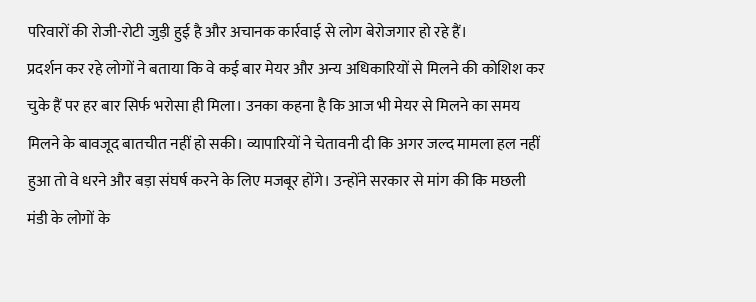परिवारों की रोजी-रोटी जुड़ी हुई है और अचानक कार्रवाई से लोग बेरोजगार हो रहे हैं।
प्रदर्शन कर रहे लोगों ने बताया कि वे कई बार मेयर और अन्य अधिकारियों से मिलने की कोशिश कर चुके हैं पर हर बार सिर्फ भरोसा ही मिला। उनका कहना है कि आज भी मेयर से मिलने का समय मिलने के बावजूद बातचीत नहीं हो सकी। व्यापारियों ने चेतावनी दी कि अगर जल्द मामला हल नहीं हुआ तो वे धरने और बड़ा संघर्ष करने के लिए मजबूर होंगे। उन्होंने सरकार से मांग की कि मछली मंडी के लोगों के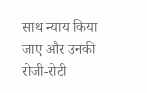साथ न्याय किया जाए और उनकी रोजी-रोटी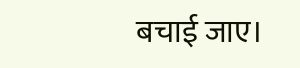बचाई जाए।